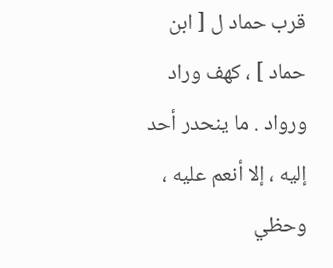قرب حماد ل [ ابن حماد ] ، كهف وراد ورواد . ما ينحدر أحد إليه ، إلا أنعم عليه ، وحظي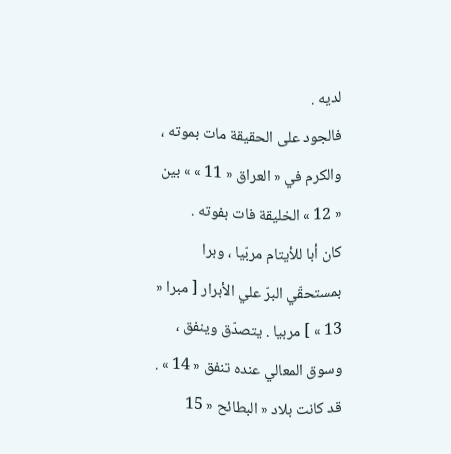لديه .
فالجود على الحقيقة مات بموته ، والكرم في « العراق « 11 » » بين « 12 » الخليقة فات بفوته .
كان أبا للأيتام مربّيا ، وبرا بمستحقّي البرّ علي الأبرار [ مبرا « 13 » ] مربيا . يتصدّق وينفق ، وسوق المعالي عنده تنفق « 14 » .
قد كانت بلاد « البطائح « 15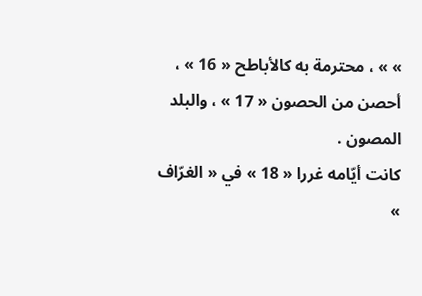» » ، محترمة به كالأباطح « 16 » ، أحصن من الحصون « 17 » ، والبلد المصون .
كانت أيّامه غررا « 18 » في « الغرّاف »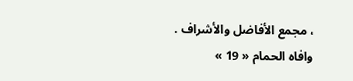، مجمع الأفاضل والأشراف .
وافاه الحمام « 19 »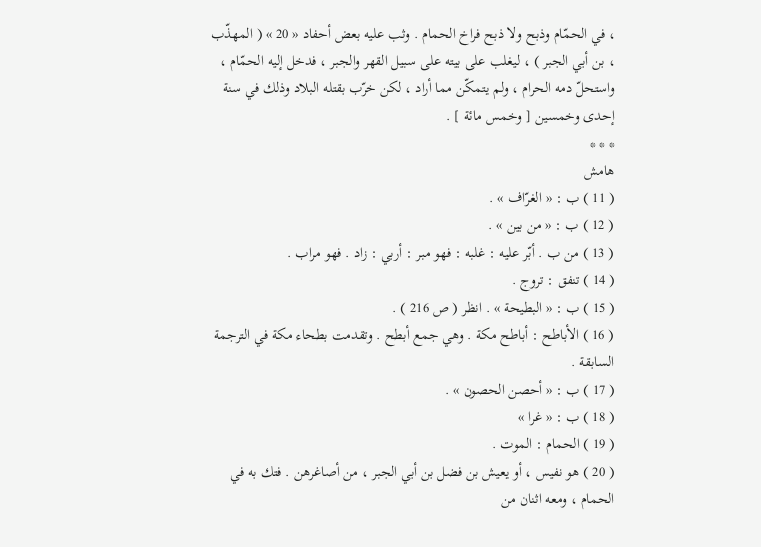، في الحمّام وذبح ولا ذبح فراخ الحمام . وثب عليه بعض أحفاد « 20 » ( المهذّب ، بن أبي الجبر ) ، ليغلب على بيته على سبيل القهر والجبر ، فدخل إليه الحمّام ، واستحلّ دمه الحرام ، ولم يتمكّن مما أراد ، لكن خرّب بقتله البلاد وذلك في سنة إحدى وخمسين [ وخمس مائة ] .
* * *
هامش
( 11 ) ب : « الغرّاف » .
( 12 ) ب : « من بين » .
( 13 ) من ب . أبّر عليه : غلبه : فهو مبر : أربي : زاد . فهو مراب .
( 14 ) تنفق : تروج .
( 15 ) ب : « البطيحة » . انظر ( ص 216 ) .
( 16 ) الأباطح : أباطح مكة . وهي جمع أبطح . وتقدمت بطحاء مكة في الترجمة السابقة .
( 17 ) ب : « أحصن الحصون » .
( 18 ) ب : « غرا »
( 19 ) الحمام : الموت .
( 20 ) هو نفيس ، أو يعيش بن فضل بن أبي الجبر ، من أصاغرهن . فتك به في الحمام ، ومعه اثنان من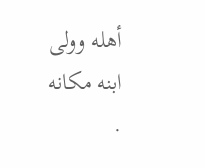أهله وولى ابنه مكانه .